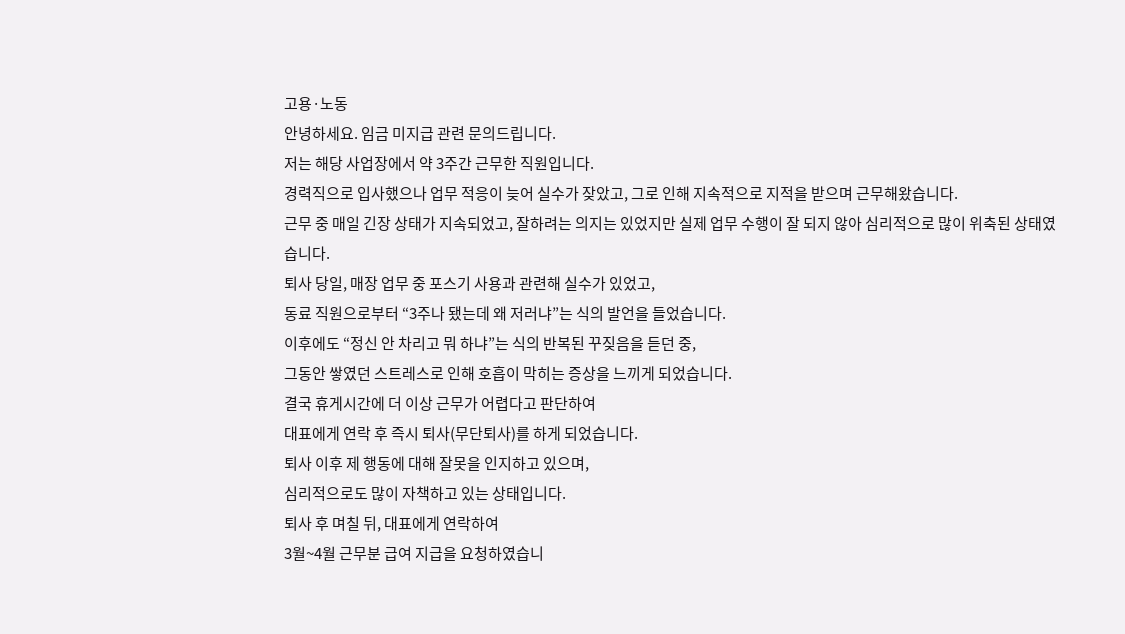고용·노동
안녕하세요. 임금 미지급 관련 문의드립니다.
저는 해당 사업장에서 약 3주간 근무한 직원입니다.
경력직으로 입사했으나 업무 적응이 늦어 실수가 잦았고, 그로 인해 지속적으로 지적을 받으며 근무해왔습니다.
근무 중 매일 긴장 상태가 지속되었고, 잘하려는 의지는 있었지만 실제 업무 수행이 잘 되지 않아 심리적으로 많이 위축된 상태였습니다.
퇴사 당일, 매장 업무 중 포스기 사용과 관련해 실수가 있었고,
동료 직원으로부터 “3주나 됐는데 왜 저러냐”는 식의 발언을 들었습니다.
이후에도 “정신 안 차리고 뭐 하냐”는 식의 반복된 꾸짖음을 듣던 중,
그동안 쌓였던 스트레스로 인해 호흡이 막히는 증상을 느끼게 되었습니다.
결국 휴게시간에 더 이상 근무가 어렵다고 판단하여
대표에게 연락 후 즉시 퇴사(무단퇴사)를 하게 되었습니다.
퇴사 이후 제 행동에 대해 잘못을 인지하고 있으며,
심리적으로도 많이 자책하고 있는 상태입니다.
퇴사 후 며칠 뒤, 대표에게 연락하여
3월~4월 근무분 급여 지급을 요청하였습니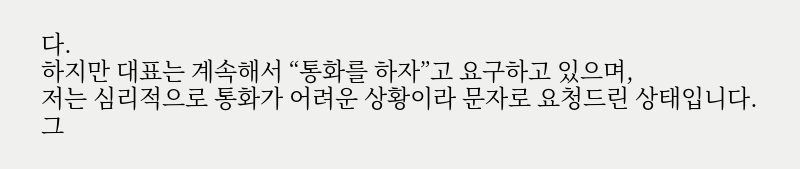다.
하지만 대표는 계속해서 “통화를 하자”고 요구하고 있으며,
저는 심리적으로 통화가 어려운 상황이라 문자로 요청드린 상태입니다.
그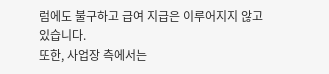럼에도 불구하고 급여 지급은 이루어지지 않고 있습니다.
또한, 사업장 측에서는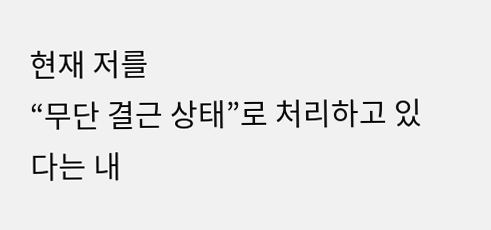현재 저를
“무단 결근 상태”로 처리하고 있다는 내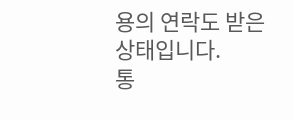용의 연락도 받은 상태입니다.
통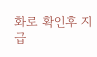화로 확인후 지급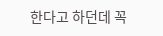한다고 하던데 꼭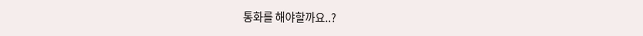통화를 해야할까요..?